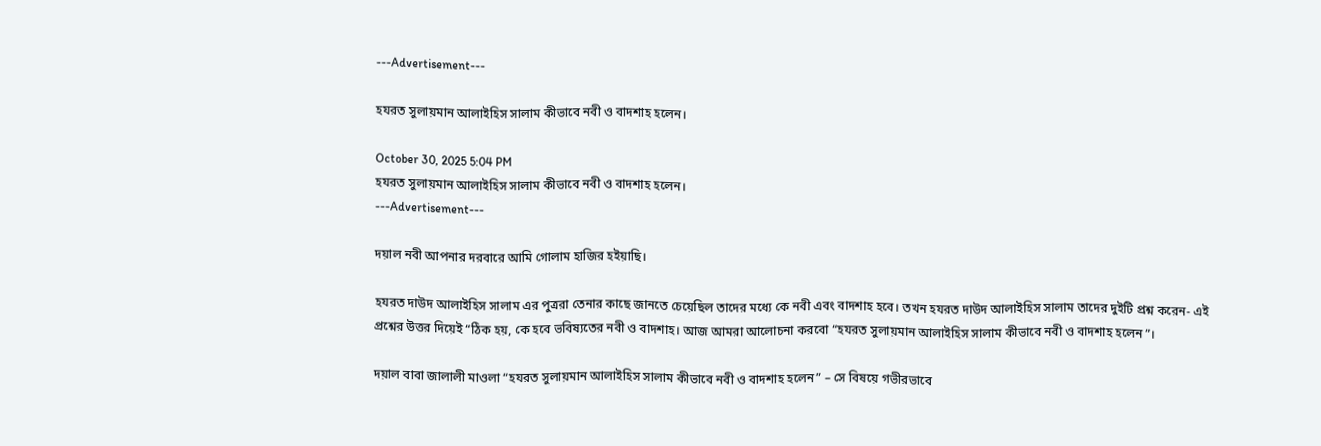---Advertisement---

হযরত সুলায়মান আলাইহিস সালাম কীভাবে নবী ও বাদশাহ হলেন।

October 30, 2025 5:04 PM
হযরত সুলায়মান আলাইহিস সালাম কীভাবে নবী ও বাদশাহ হলেন।
---Advertisement---

দয়াল নবী আপনার দরবারে আমি গোলাম হাজির হইয়াছি।

হযরত দাউদ আলাইহিস সালাম এর পুত্ররা তেনার কাছে জানতে চেয়েছিল তাদের মধ্যে কে নবী এবং বাদশাহ হবে। তখন হযরত দাউদ আলাইহিস সালাম তাদের দুইটি প্রশ্ন করেন- এই প্রশ্নের উত্তর দিয়েই “ঠিক হয়, কে হবে ভবিষ্যতের নবী ও বাদশাহ। আজ আমরা আলোচনা করবো “হযরত সুলায়মান আলাইহিস সালাম কীভাবে নবী ও বাদশাহ হলেন”।

দয়াল বাবা জালালী মাওলা “হযরত সুলায়মান আলাইহিস সালাম কীভাবে নবী ও বাদশাহ হলেন” – সে বিষয়ে গভীরভাবে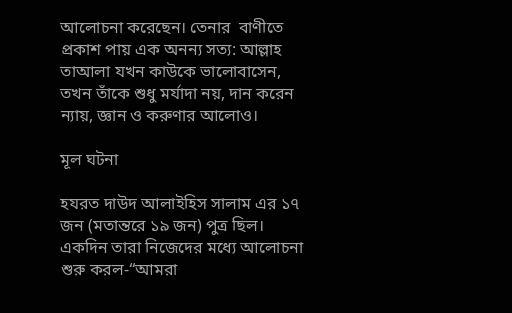আলোচনা করেছেন। তেনার  বাণীতে প্রকাশ পায় এক অনন্য সত্য: আল্লাহ তাআলা যখন কাউকে ভালোবাসেন, তখন তাঁকে শুধু মর্যাদা নয়, দান করেন ন্যায়, জ্ঞান ও করুণার আলোও।

মূল ঘটনা

হযরত দাউদ আলাইহিস সালাম এর ১৭ জন (মতান্তরে ১৯ জন) পুত্র ছিল। একদিন তারা নিজেদের মধ্যে আলোচনা শুরু করল-“আমরা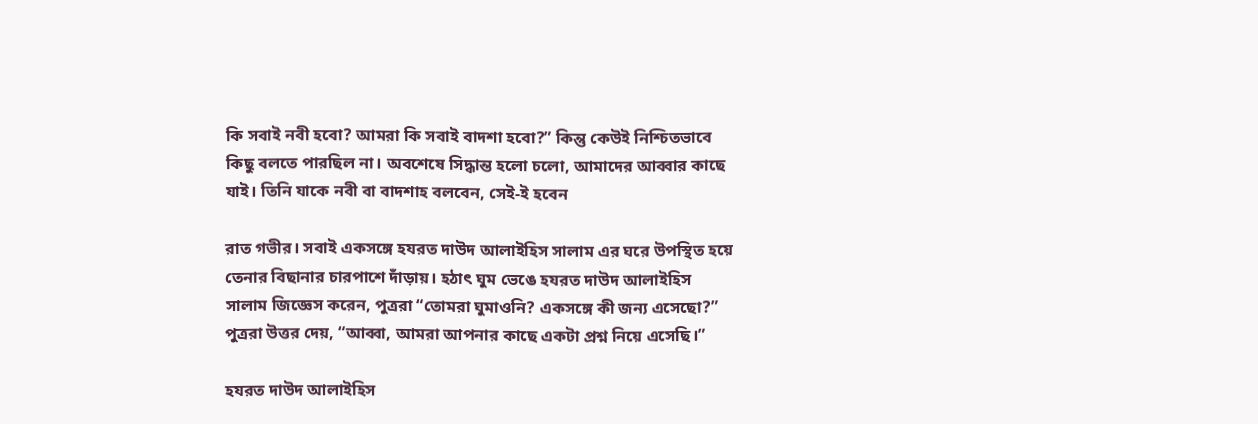কি সবাই নবী হবো? আমরা কি সবাই বাদশা হবো?” কিন্তু কেউই নিশ্চিতভাবে কিছু বলতে পারছিল না। অবশেষে সিদ্ধান্ত হলো চলো, আমাদের আব্বার কাছে যাই। তিনি যাকে নবী বা বাদশাহ বলবেন, সেই-ই হবেন

রাত গভীর। সবাই একসঙ্গে হযরত দাউদ আলাইহিস সালাম এর ঘরে উপস্থিত হয়ে তেনার বিছানার চারপাশে দাঁড়ায়। হঠাৎ ঘুম ভেঙে হযরত দাউদ আলাইহিস সালাম জিজ্ঞেস করেন, পুত্ররা “তোমরা ঘুমাওনি? একসঙ্গে কী জন্য এসেছো?” পুত্ররা উত্তর দেয়, “আব্বা, আমরা আপনার কাছে একটা প্রশ্ন নিয়ে এসেছি।”

হযরত দাউদ আলাইহিস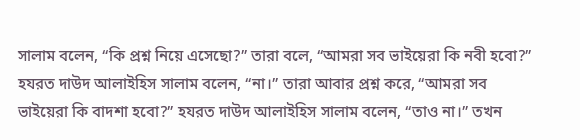সালাম বলেন, “কি প্রশ্ন নিয়ে এসেছো?” তারা বলে, “আমরা সব ভাইয়েরা কি নবী হবো?” হযরত দাউদ আলাইহিস সালাম বলেন, “না।” তারা আবার প্রশ্ন করে, “আমরা সব ভাইয়েরা কি বাদশা হবো?” হযরত দাউদ আলাইহিস সালাম বলেন, “তাও না।” তখন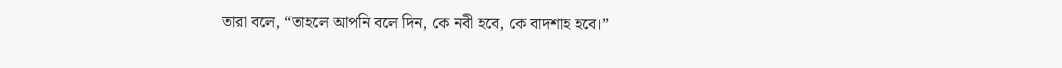তারা বলে, “তাহলে আপনি বলে দিন, কে নবী হবে, কে বাদশাহ হবে।”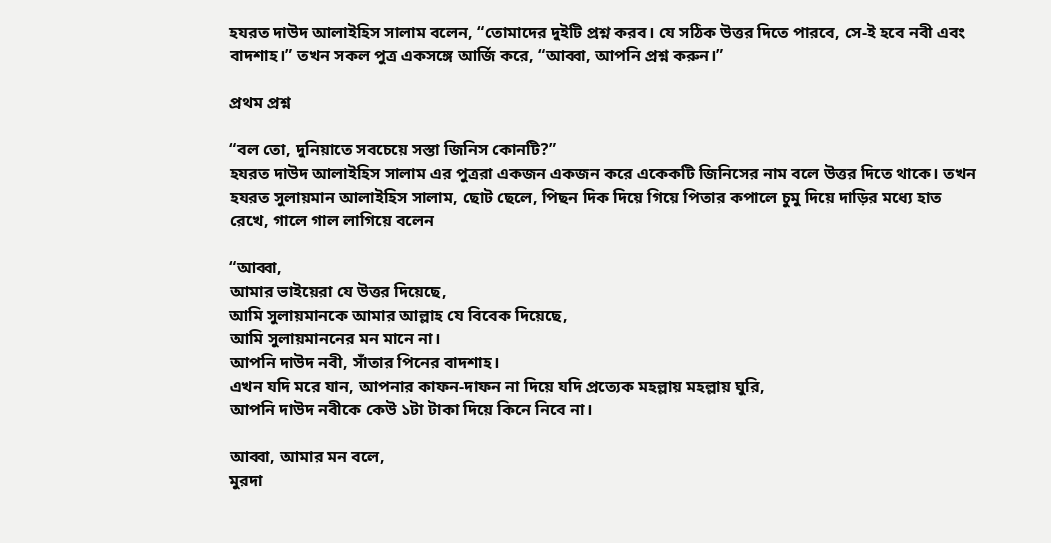হযরত দাউদ আলাইহিস সালাম বলেন, “তোমাদের দুইটি প্রশ্ন করব। যে সঠিক উত্তর দিতে পারবে, সে-ই হবে নবী এবং বাদশাহ।” তখন সকল পুত্র একসঙ্গে আর্জি করে, “আব্বা, আপনি প্রশ্ন করুন।”

প্রথম প্রশ্ন

“বল তো, দুনিয়াতে সবচেয়ে সস্তা জিনিস কোনটি?”
হযরত দাউদ আলাইহিস সালাম এর পুত্ররা একজন একজন করে একেকটি জিনিসের নাম বলে উত্তর দিতে থাকে। তখন হযরত সুলায়মান আলাইহিস সালাম, ছোট ছেলে, পিছন দিক দিয়ে গিয়ে পিতার কপালে চুমু দিয়ে দাড়ির মধ্যে হাত রেখে, গালে গাল লাগিয়ে বলেন

“আব্বা,
আমার ভাইয়েরা যে উত্তর দিয়েছে,
আমি সুলায়মানকে আমার আল্লাহ যে বিবেক দিয়েছে,
আমি সুলায়মাননের মন মানে না।
আপনি দাউদ নবী, সাঁতার পিনের বাদশাহ।
এখন যদি মরে যান, আপনার কাফন-দাফন না দিয়ে যদি প্রত্যেক মহল্লায় মহল্লায় ঘুরি,
আপনি দাউদ নবীকে কেউ ১টা টাকা দিয়ে কিনে নিবে না।

আব্বা, আমার মন বলে,
মুরদা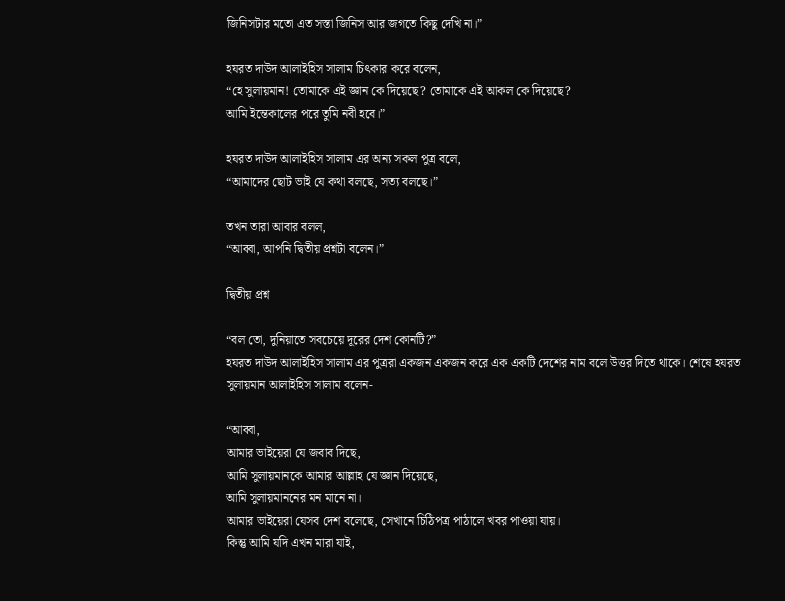জিনিসটার মতো এত সস্তা জিনিস আর জগতে কিছু দেখি না।”

হযরত দাউদ আলাইহিস সালাম চিৎকার করে বলেন,
“হে সুলায়মান! তোমাকে এই জ্ঞান কে দিয়েছে? তোমাকে এই আকল কে দিয়েছে?
আমি ইন্তেকালের পরে তুমি নবী হবে।”

হযরত দাউদ আলাইহিস সালাম এর অন্য সকল পুত্র বলে,
“আমাদের ছোট ভাই যে কথা বলছে, সত্য বলছে।”

তখন তারা আবার বলল,
“আব্বা, আপনি দ্বিতীয় প্রশ্নটা বলেন।”

দ্বিতীয় প্রশ্ন

“বল তো, দুনিয়াতে সবচেয়ে দূরের দেশ কোনটি?”
হযরত দাউদ আলাইহিস সালাম এর পুত্ররা একজন একজন করে এক একটি দেশের নাম বলে উত্তর দিতে থাকে। শেষে হযরত সুলায়মান আলাইহিস সালাম বলেন-

“আব্বা,
আমার ভাইয়েরা যে জবাব দিছে,
আমি সুলায়মানকে আমার আল্লাহ যে জ্ঞান দিয়েছে,
আমি সুলায়মাননের মন মানে না।
আমার ভাইয়েরা যেসব দেশ বলেছে, সেখানে চিঠিপত্র পাঠালে খবর পাওয়া যায়।
কিন্তু আমি যদি এখন মারা যাই,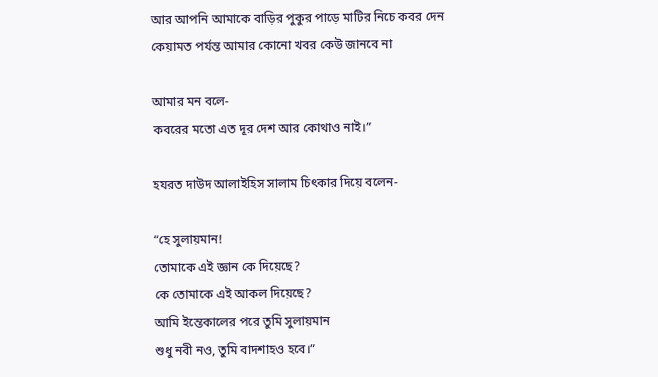আর আপনি আমাকে বাড়ির পুকুর পাড়ে মাটির নিচে কবর দেন
কেয়ামত পর্যন্ত আমার কোনো খবর কেউ জানবে না

আমার মন বলে-
কবরের মতো এত দূর দেশ আর কোথাও নাই।”

হযরত দাউদ আলাইহিস সালাম চিৎকার দিয়ে বলেন-

“হে সুলায়মান!
তোমাকে এই জ্ঞান কে দিয়েছে?
কে তোমাকে এই আকল দিয়েছে?
আমি ইন্তেকালের পরে তুমি সুলায়মান
শুধু নবী নও, তুমি বাদশাহও হবে।”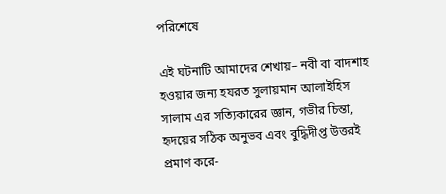পরিশেষে

এই ঘটনাটি আমাদের শেখায়– নবী বা বাদশাহ হওয়ার জন্য হযরত সুলায়মান আলাইহিস সালাম এর সত্যিকারের জ্ঞান, গভীর চিন্তা, হৃদয়ের সঠিক অনুভব এবং বুদ্ধিদীপ্ত উত্তরই প্রমাণ করে-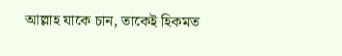আল্লাহ যাকে চান, তাকেই হিকমত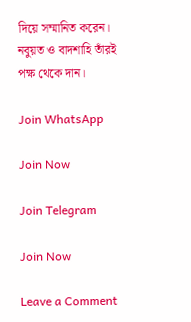দিয়ে সম্মানিত করেন।
নবুয়ত ও বাদশাহি তাঁরই পক্ষ থেকে দান।

Join WhatsApp

Join Now

Join Telegram

Join Now

Leave a Comment